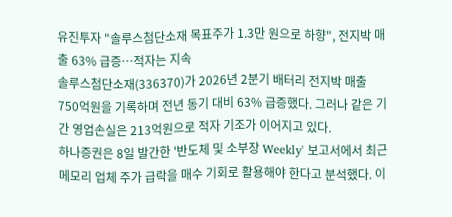유진투자 "솔루스첨단소재 목표주가 1.3만 원으로 하향", 전지박 매출 63% 급증…적자는 지속
솔루스첨단소재(336370)가 2026년 2분기 배터리 전지박 매출 750억원을 기록하며 전년 동기 대비 63% 급증했다. 그러나 같은 기간 영업손실은 213억원으로 적자 기조가 이어지고 있다.
하나증권은 8일 발간한 '반도체 및 소부장 Weekly' 보고서에서 최근 메모리 업체 주가 급락을 매수 기회로 활용해야 한다고 분석했다. 이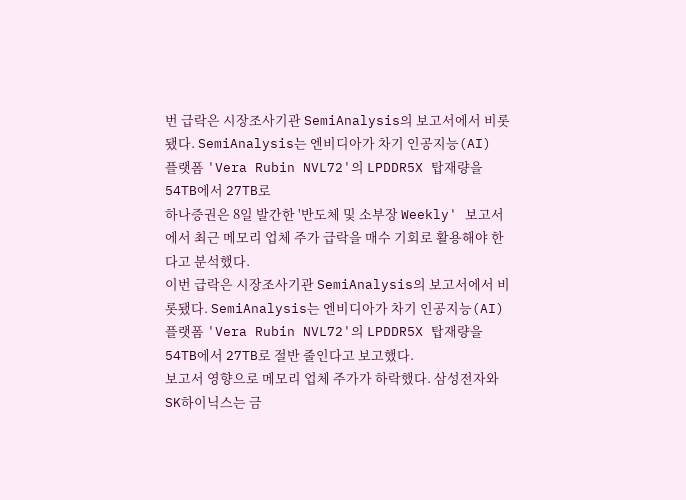번 급락은 시장조사기관 SemiAnalysis의 보고서에서 비롯됐다. SemiAnalysis는 엔비디아가 차기 인공지능(AI) 플랫폼 'Vera Rubin NVL72'의 LPDDR5X 탑재량을 54TB에서 27TB로
하나증권은 8일 발간한 '반도체 및 소부장 Weekly' 보고서에서 최근 메모리 업체 주가 급락을 매수 기회로 활용해야 한다고 분석했다.
이번 급락은 시장조사기관 SemiAnalysis의 보고서에서 비롯됐다. SemiAnalysis는 엔비디아가 차기 인공지능(AI) 플랫폼 'Vera Rubin NVL72'의 LPDDR5X 탑재량을 54TB에서 27TB로 절반 줄인다고 보고했다.
보고서 영향으로 메모리 업체 주가가 하락했다. 삼성전자와 SK하이닉스는 금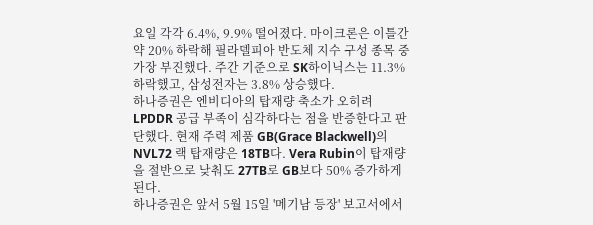요일 각각 6.4%, 9.9% 떨어졌다. 마이크론은 이틀간 약 20% 하락해 필라델피아 반도체 지수 구성 종목 중 가장 부진했다. 주간 기준으로 SK하이닉스는 11.3% 하락했고, 삼성전자는 3.8% 상승했다.
하나증권은 엔비디아의 탑재량 축소가 오히려 LPDDR 공급 부족이 심각하다는 점을 반증한다고 판단했다. 현재 주력 제품 GB(Grace Blackwell)의 NVL72 랙 탑재량은 18TB다. Vera Rubin이 탑재량을 절반으로 낮춰도 27TB로 GB보다 50% 증가하게 된다.
하나증권은 앞서 5월 15일 '메기남 등장' 보고서에서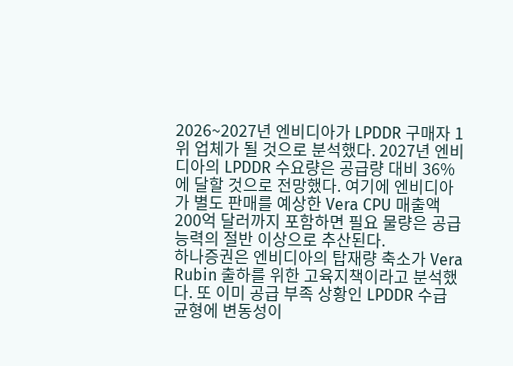2026~2027년 엔비디아가 LPDDR 구매자 1위 업체가 될 것으로 분석했다. 2027년 엔비디아의 LPDDR 수요량은 공급량 대비 36%에 달할 것으로 전망했다. 여기에 엔비디아가 별도 판매를 예상한 Vera CPU 매출액 200억 달러까지 포함하면 필요 물량은 공급능력의 절반 이상으로 추산된다.
하나증권은 엔비디아의 탑재량 축소가 Vera Rubin 출하를 위한 고육지책이라고 분석했다. 또 이미 공급 부족 상황인 LPDDR 수급 균형에 변동성이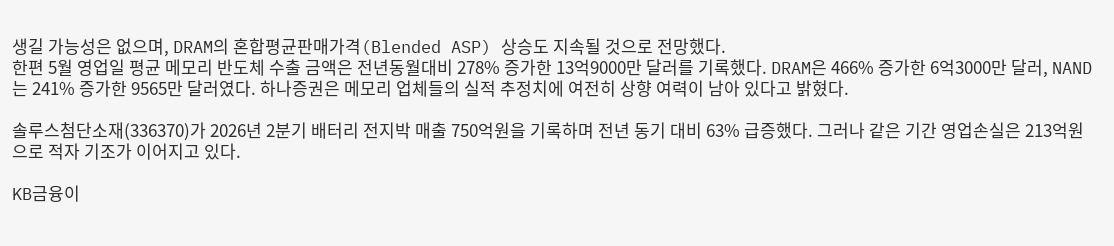생길 가능성은 없으며, DRAM의 혼합평균판매가격(Blended ASP) 상승도 지속될 것으로 전망했다.
한편 5월 영업일 평균 메모리 반도체 수출 금액은 전년동월대비 278% 증가한 13억9000만 달러를 기록했다. DRAM은 466% 증가한 6억3000만 달러, NAND는 241% 증가한 9565만 달러였다. 하나증권은 메모리 업체들의 실적 추정치에 여전히 상향 여력이 남아 있다고 밝혔다.

솔루스첨단소재(336370)가 2026년 2분기 배터리 전지박 매출 750억원을 기록하며 전년 동기 대비 63% 급증했다. 그러나 같은 기간 영업손실은 213억원으로 적자 기조가 이어지고 있다.

KB금융이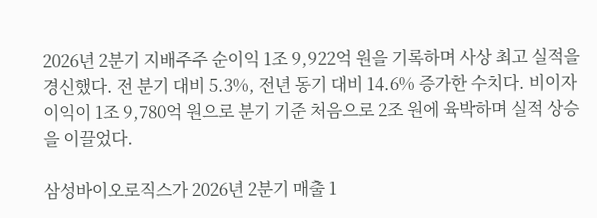2026년 2분기 지배주주 순이익 1조 9,922억 원을 기록하며 사상 최고 실적을 경신했다. 전 분기 대비 5.3%, 전년 동기 대비 14.6% 증가한 수치다. 비이자이익이 1조 9,780억 원으로 분기 기준 처음으로 2조 원에 육박하며 실적 상승을 이끌었다.

삼성바이오로직스가 2026년 2분기 매출 1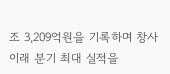조 3,209억원을 기록하며 창사 이래 분기 최대 실적을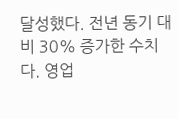달성했다. 전년 동기 대비 30% 증가한 수치다. 영업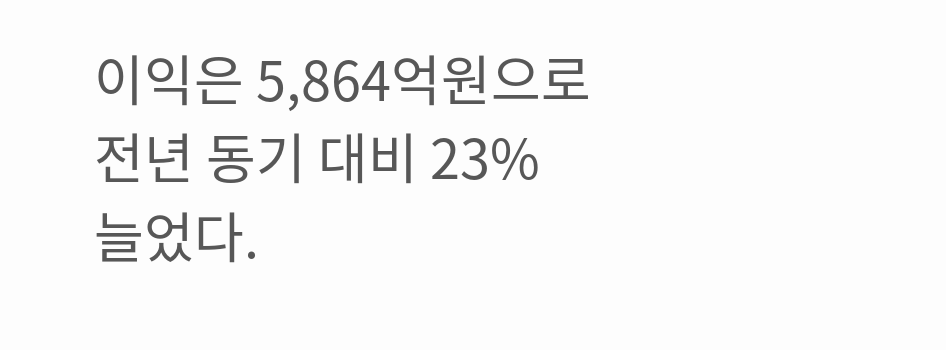이익은 5,864억원으로 전년 동기 대비 23% 늘었다.